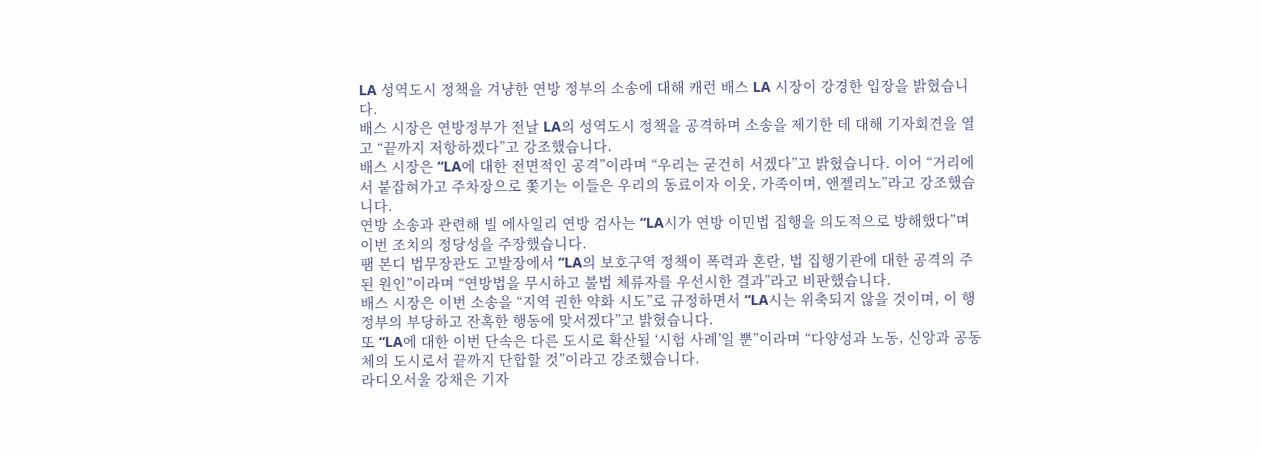LA 성역도시 정책을 겨냥한 연방 정부의 소송에 대해 캐런 배스 LA 시장이 강경한 입장을 밝혔습니다.
배스 시장은 연방정부가 전날 LA의 성역도시 정책을 공격하며 소송을 제기한 데 대해 기자회견을 열고 “끝까지 저항하겠다”고 강조했습니다.
배스 시장은 “LA에 대한 전면적인 공격”이라며 “우리는 굳건히 서겠다”고 밝혔습니다. 이어 “거리에서 붙잡혀가고 주차장으로 쫓기는 이들은 우리의 동료이자 이웃, 가족이며, 앤젤리노”라고 강조했습니다.
연방 소송과 관련해 빌 에사일리 연방 검사는 “LA시가 연방 이민법 집행을 의도적으로 방해했다”며 이번 조치의 정당성을 주장했습니다.
팸 본디 법무장관도 고발장에서 “LA의 보호구역 정책이 폭력과 혼란, 법 집행기관에 대한 공격의 주된 원인”이라며 “연방법을 무시하고 불법 체류자를 우선시한 결과”라고 비판했습니다.
배스 시장은 이번 소송을 “지역 권한 약화 시도”로 규정하면서 “LA시는 위축되지 않을 것이며, 이 행정부의 부당하고 잔혹한 행동에 맞서겠다”고 밝혔습니다.
또 “LA에 대한 이번 단속은 다른 도시로 확산될 ‘시험 사례’일 뿐”이라며 “다양성과 노동, 신앙과 공동체의 도시로서 끝까지 단합할 것”이라고 강조했습니다.
라디오서울 강채은 기자